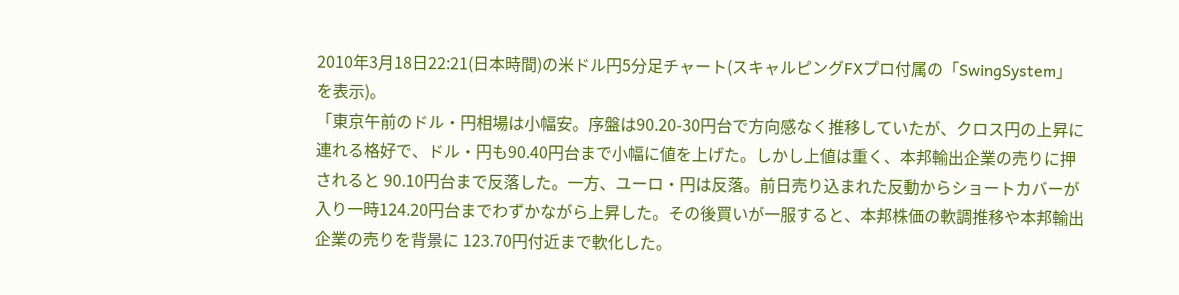2010年3月18日22:21(日本時間)の米ドル円5分足チャート(スキャルピングFXプロ付属の「SwingSystem」を表示)。
「東京午前のドル・円相場は小幅安。序盤は90.20-30円台で方向感なく推移していたが、クロス円の上昇に連れる格好で、ドル・円も90.40円台まで小幅に値を上げた。しかし上値は重く、本邦輸出企業の売りに押されると 90.10円台まで反落した。一方、ユーロ・円は反落。前日売り込まれた反動からショートカバーが入り一時124.20円台までわずかながら上昇した。その後買いが一服すると、本邦株価の軟調推移や本邦輸出企業の売りを背景に 123.70円付近まで軟化した。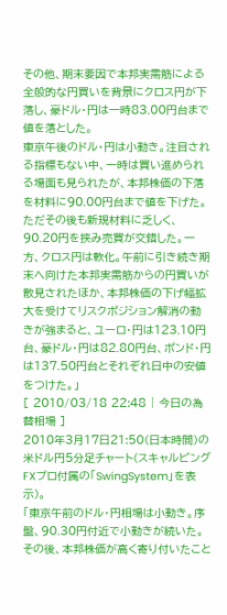その他、期末要因で本邦実需筋による全般的な円買いを背景にクロス円が下落し、豪ドル・円は一時83.00円台まで値を落とした。
東京午後のドル・円は小動き。注目される指標もない中、一時は買い進められる場面も見られたが、本邦株価の下落を材料に90.00円台まで値を下げた。ただその後も新規材料に乏しく、90.20円を挟み売買が交錯した。一方、クロス円は軟化。午前に引き続き期末へ向けた本邦実需筋からの円買いが散見されたほか、本邦株価の下げ幅拡大を受けてリスクポジション解消の動きが強まると、ユーロ・円は123.10円台、豪ドル・円は82.80円台、ポンド・円は137.50円台とそれぞれ日中の安値をつけた。」
[ 2010/03/18 22:48 | 今日の為替相場 ]
2010年3月17日21:50(日本時間)の米ドル円5分足チャート(スキャルピングFXプロ付属の「SwingSystem」を表示)。
「東京午前のドル・円相場は小動き。序盤、90.30円付近で小動きが続いた。その後、本邦株価が高く寄り付いたこと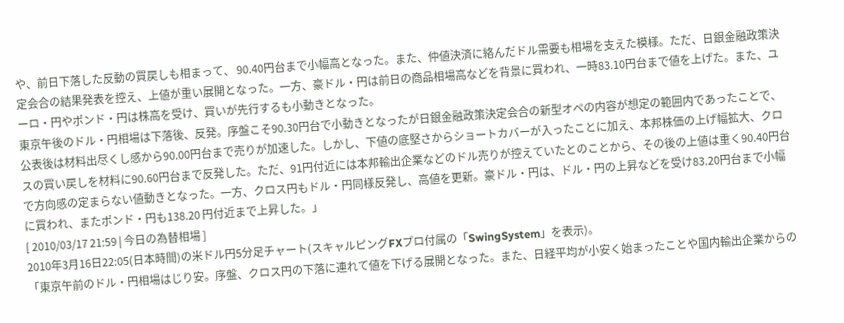や、前日下落した反動の買戻しも相まって、 90.40円台まで小幅高となった。また、仲値決済に絡んだドル需要も相場を支えた模様。ただ、日銀金融政策決定会合の結果発表を控え、上値が重い展開となった。一方、豪ドル・円は前日の商品相場高などを背景に買われ、一時83.10円台まで値を上げた。また、ユーロ・円やポンド・円は株高を受け、買いが先行するも小動きとなった。
東京午後のドル・円相場は下落後、反発。序盤こそ90.30円台で小動きとなったが日銀金融政策決定会合の新型オペの内容が想定の範囲内であったことで、公表後は材料出尽くし感から90.00円台まで売りが加速した。しかし、下値の底堅さからショートカバーが入ったことに加え、本邦株価の上げ幅拡大、クロスの買い戻しを材料に90.60円台まで反発した。ただ、91円付近には本邦輸出企業などのドル売りが控えていたとのことから、その後の上値は重く90.40円台で方向感の定まらない値動きとなった。一方、クロス円もドル・円同様反発し、高値を更新。豪ドル・円は、ドル・円の上昇などを受け83.20円台まで小幅に買われ、またポンド・円も138.20 円付近まで上昇した。」
[ 2010/03/17 21:59 | 今日の為替相場 ]
2010年3月16日22:05(日本時間)の米ドル円5分足チャート(スキャルピングFXプロ付属の「SwingSystem」を表示)。
「東京午前のドル・円相場はじり安。序盤、クロス円の下落に連れて値を下げる展開となった。また、日経平均が小安く始まったことや国内輸出企業からの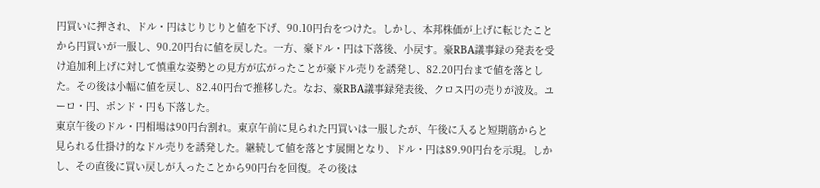円買いに押され、ドル・円はじりじりと値を下げ、90.10円台をつけた。しかし、本邦株価が上げに転じたことから円買いが一服し、90.20円台に値を戻した。一方、豪ドル・円は下落後、小戻す。豪RBA議事録の発表を受け追加利上げに対して慎重な姿勢との見方が広がったことが豪ドル売りを誘発し、82.20円台まで値を落とした。その後は小幅に値を戻し、82.40円台で推移した。なお、豪RBA議事録発表後、クロス円の売りが波及。ユーロ・円、ポンド・円も下落した。
東京午後のドル・円相場は90円台割れ。東京午前に見られた円買いは一服したが、午後に入ると短期筋からと見られる仕掛け的なドル売りを誘発した。継続して値を落とす展開となり、ドル・円は89.90円台を示現。しかし、その直後に買い戻しが入ったことから90円台を回復。その後は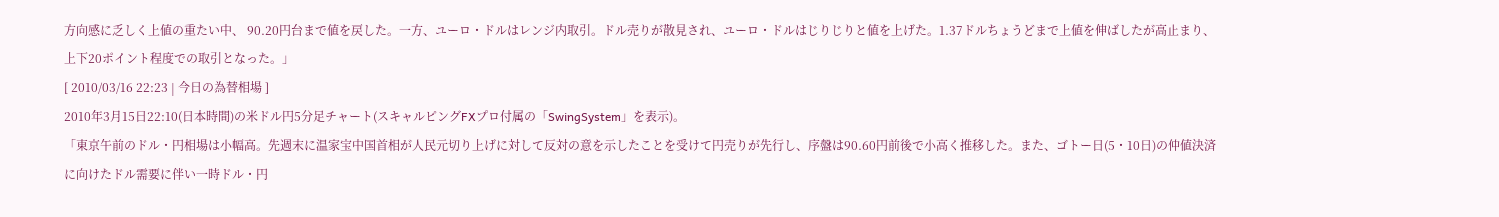方向感に乏しく上値の重たい中、 90.20円台まで値を戻した。一方、ユーロ・ドルはレンジ内取引。ドル売りが散見され、ユーロ・ドルはじりじりと値を上げた。1.37ドルちょうどまで上値を伸ばしたが高止まり、上下20ポイント程度での取引となった。」
[ 2010/03/16 22:23 | 今日の為替相場 ]
2010年3月15日22:10(日本時間)の米ドル円5分足チャート(スキャルピングFXプロ付属の「SwingSystem」を表示)。
「東京午前のドル・円相場は小幅高。先週末に温家宝中国首相が人民元切り上げに対して反対の意を示したことを受けて円売りが先行し、序盤は90.60円前後で小高く推移した。また、ゴトー日(5・10日)の仲値決済に向けたドル需要に伴い一時ドル・円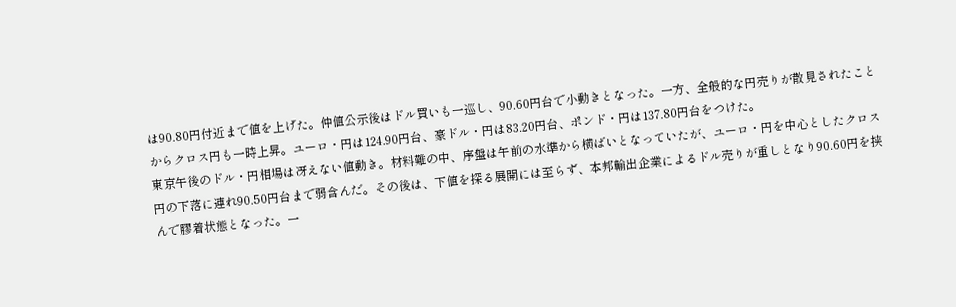は90.80円付近まで値を上げた。仲値公示後はドル買いも一巡し、90.60円台で小動きとなった。一方、全般的な円売りが散見されたことからクロス円も一時上昇。ユーロ・円は124.90円台、豪ドル・円は83.20円台、ポンド・円は137.80円台をつけた。
東京午後のドル・円相場は冴えない値動き。材料難の中、序盤は午前の水準から横ばいとなっていたが、ユーロ・円を中心としたクロス円の下落に連れ90.50円台まで弱含んだ。その後は、下値を探る展開には至らず、本邦輸出企業によるドル売りが重しとなり90.60円を挟んで膠着状態となった。一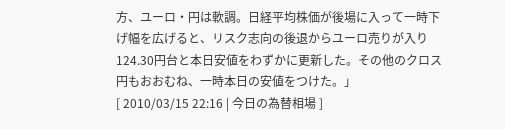方、ユーロ・円は軟調。日経平均株価が後場に入って一時下げ幅を広げると、リスク志向の後退からユーロ売りが入り 124.30円台と本日安値をわずかに更新した。その他のクロス円もおおむね、一時本日の安値をつけた。」
[ 2010/03/15 22:16 | 今日の為替相場 ]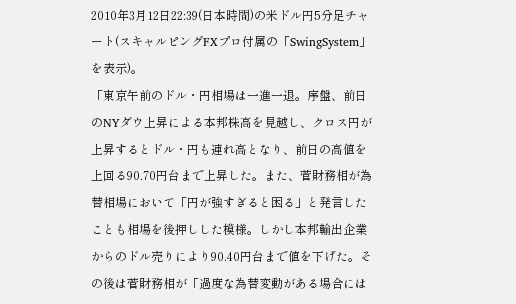2010年3月12日22:39(日本時間)の米ドル円5分足チャート(スキャルピングFXプロ付属の「SwingSystem」を表示)。
「東京午前のドル・円相場は一進一退。序盤、前日のNYダウ上昇による本邦株高を見越し、クロス円が上昇するとドル・円も連れ高となり、前日の高値を上回る90.70円台まで上昇した。また、菅財務相が為替相場において「円が強すぎると困る」と発言したことも相場を後押しした模様。しかし本邦輸出企業からのドル売りにより90.40円台まで値を下げた。その後は菅財務相が「過度な為替変動がある場合には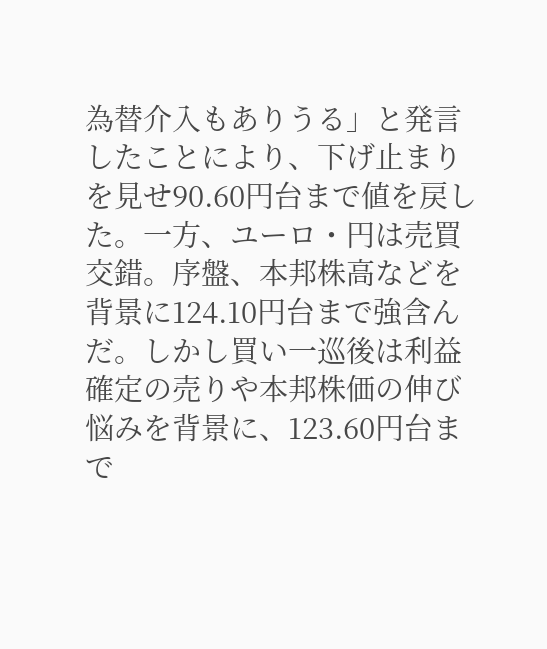為替介入もありうる」と発言したことにより、下げ止まりを見せ90.60円台まで値を戻した。一方、ユーロ・円は売買交錯。序盤、本邦株高などを背景に124.10円台まで強含んだ。しかし買い一巡後は利益確定の売りや本邦株価の伸び悩みを背景に、123.60円台まで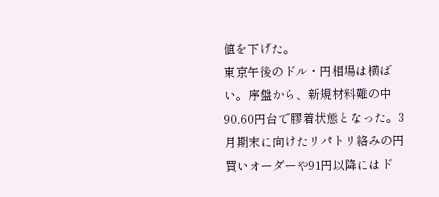値を下げた。
東京午後のドル・円相場は横ばい。序盤から、新規材料難の中90.60円台で膠着状態となった。3月期末に向けたリパトリ絡みの円買いオーダーや91円以降にはド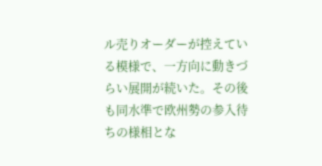ル売りオーダーが控えている模様で、一方向に動きづらい展開が続いた。その後も同水準で欧州勢の参入待ちの様相とな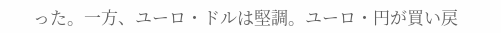った。一方、ユーロ・ドルは堅調。ユーロ・円が買い戻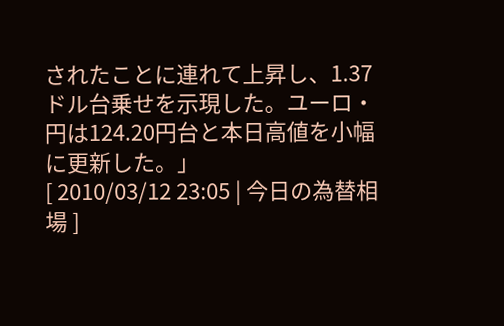されたことに連れて上昇し、1.37ドル台乗せを示現した。ユーロ・円は124.20円台と本日高値を小幅に更新した。」
[ 2010/03/12 23:05 | 今日の為替相場 ]